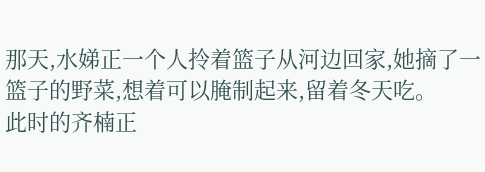那天,水娣正一个人拎着篮子从河边回家,她摘了一篮子的野菜,想着可以腌制起来,留着冬天吃。
此时的齐楠正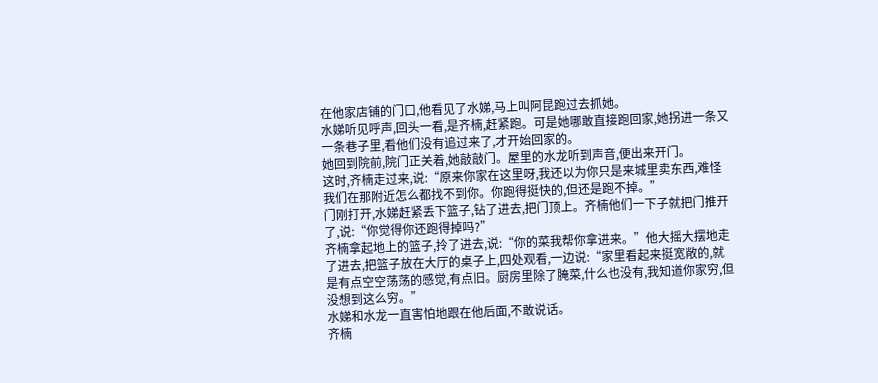在他家店铺的门口,他看见了水娣,马上叫阿昆跑过去抓她。
水娣听见呼声,回头一看,是齐楠,赶紧跑。可是她哪敢直接跑回家,她拐进一条又一条巷子里,看他们没有追过来了,才开始回家的。
她回到院前,院门正关着,她敲敲门。屋里的水龙听到声音,便出来开门。
这时,齐楠走过来,说:“原来你家在这里呀,我还以为你只是来城里卖东西,难怪我们在那附近怎么都找不到你。你跑得挺快的,但还是跑不掉。”
门刚打开,水娣赶紧丢下篮子,钻了进去,把门顶上。齐楠他们一下子就把门推开了,说:“你觉得你还跑得掉吗?”
齐楠拿起地上的篮子,拎了进去,说:“你的菜我帮你拿进来。”他大摇大摆地走了进去,把篮子放在大厅的桌子上,四处观看,一边说:“家里看起来挺宽敞的,就是有点空空荡荡的感觉,有点旧。厨房里除了腌菜,什么也没有,我知道你家穷,但没想到这么穷。”
水娣和水龙一直害怕地跟在他后面,不敢说话。
齐楠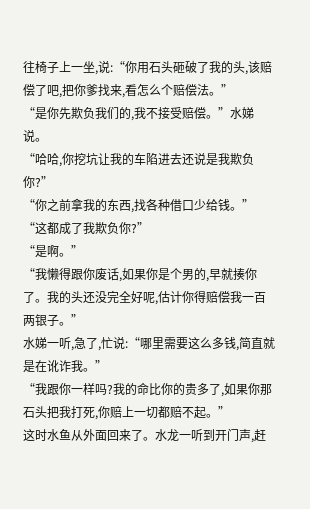往椅子上一坐,说:“你用石头砸破了我的头,该赔偿了吧,把你爹找来,看怎么个赔偿法。”
“是你先欺负我们的,我不接受赔偿。”水娣说。
“哈哈,你挖坑让我的车陷进去还说是我欺负你?”
“你之前拿我的东西,找各种借口少给钱。”
“这都成了我欺负你?”
“是啊。”
“我懒得跟你废话,如果你是个男的,早就揍你了。我的头还没完全好呢,估计你得赔偿我一百两银子。”
水娣一听,急了,忙说:“哪里需要这么多钱,简直就是在讹诈我。”
“我跟你一样吗?我的命比你的贵多了,如果你那石头把我打死,你赔上一切都赔不起。”
这时水鱼从外面回来了。水龙一听到开门声,赶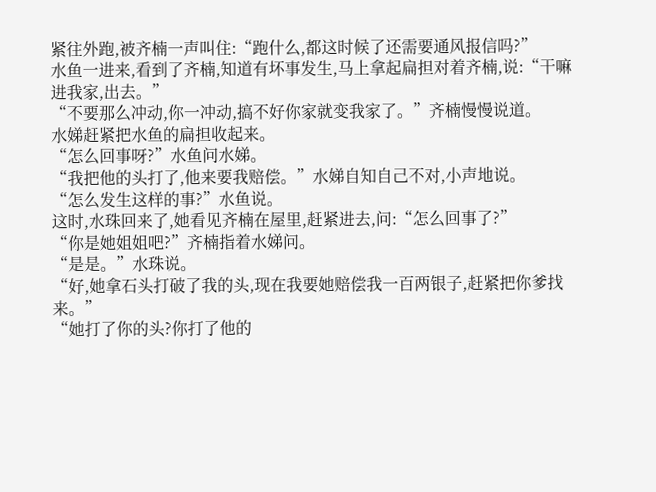紧往外跑,被齐楠一声叫住:“跑什么,都这时候了还需要通风报信吗?”
水鱼一进来,看到了齐楠,知道有坏事发生,马上拿起扁担对着齐楠,说:“干嘛进我家,出去。”
“不要那么冲动,你一冲动,搞不好你家就变我家了。”齐楠慢慢说道。
水娣赶紧把水鱼的扁担收起来。
“怎么回事呀?”水鱼问水娣。
“我把他的头打了,他来要我赔偿。”水娣自知自己不对,小声地说。
“怎么发生这样的事?”水鱼说。
这时,水珠回来了,她看见齐楠在屋里,赶紧进去,问:“怎么回事了?”
“你是她姐姐吧?”齐楠指着水娣问。
“是是。”水珠说。
“好,她拿石头打破了我的头,现在我要她赔偿我一百两银子,赶紧把你爹找来。”
“她打了你的头?你打了他的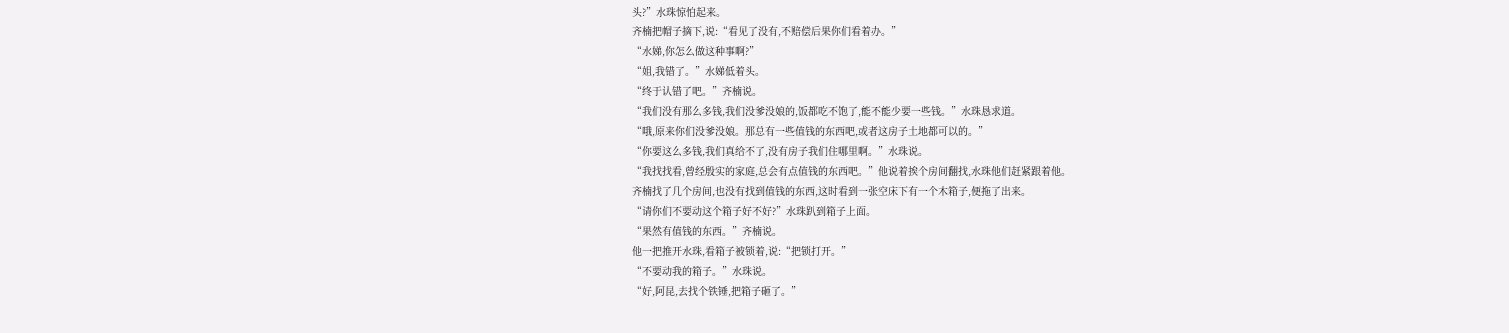头?”水珠惊怕起来。
齐楠把帽子摘下,说:“看见了没有,不赔偿后果你们看着办。”
“水娣,你怎么做这种事啊?”
“姐,我错了。”水娣低着头。
“终于认错了吧。”齐楠说。
“我们没有那么多钱,我们没爹没娘的,饭都吃不饱了,能不能少要一些钱。”水珠恳求道。
“哦,原来你们没爹没娘。那总有一些值钱的东西吧,或者这房子土地都可以的。”
“你要这么多钱,我们真给不了,没有房子我们住哪里啊。”水珠说。
“我找找看,曾经殷实的家庭,总会有点值钱的东西吧。”他说着挨个房间翻找,水珠他们赶紧跟着他。
齐楠找了几个房间,也没有找到值钱的东西,这时看到一张空床下有一个木箱子,便拖了出来。
“请你们不要动这个箱子好不好?”水珠趴到箱子上面。
“果然有值钱的东西。”齐楠说。
他一把推开水珠,看箱子被锁着,说:“把锁打开。”
“不要动我的箱子。”水珠说。
“好,阿昆,去找个铁锤,把箱子砸了。”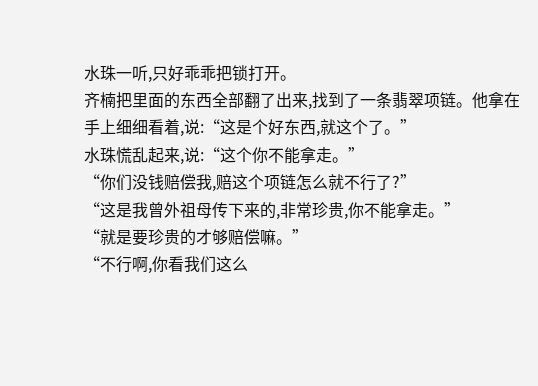水珠一听,只好乖乖把锁打开。
齐楠把里面的东西全部翻了出来,找到了一条翡翠项链。他拿在手上细细看着,说:“这是个好东西,就这个了。”
水珠慌乱起来,说:“这个你不能拿走。”
“你们没钱赔偿我,赔这个项链怎么就不行了?”
“这是我曾外祖母传下来的,非常珍贵,你不能拿走。”
“就是要珍贵的才够赔偿嘛。”
“不行啊,你看我们这么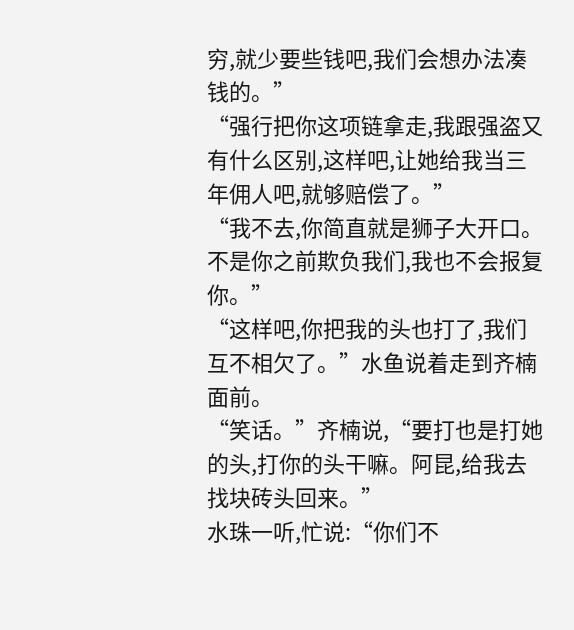穷,就少要些钱吧,我们会想办法凑钱的。”
“强行把你这项链拿走,我跟强盗又有什么区别,这样吧,让她给我当三年佣人吧,就够赔偿了。”
“我不去,你简直就是狮子大开口。不是你之前欺负我们,我也不会报复你。”
“这样吧,你把我的头也打了,我们互不相欠了。”水鱼说着走到齐楠面前。
“笑话。”齐楠说,“要打也是打她的头,打你的头干嘛。阿昆,给我去找块砖头回来。”
水珠一听,忙说:“你们不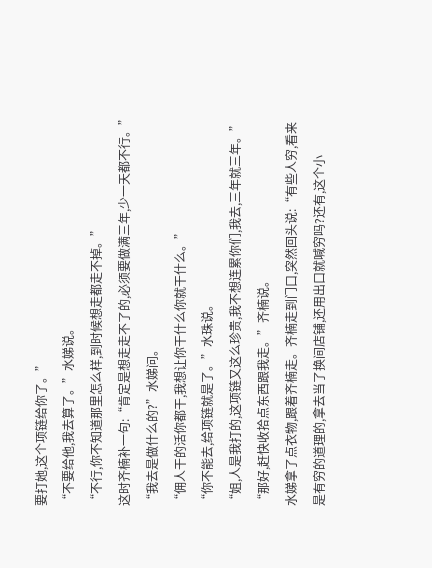要打她,这个项链给你了。”
“不要给他,我去算了。”水娣说。
“不行,你不知道那里怎么样,到时候想走都走不掉。”
这时齐楠补一句:“肯定是想走走不了的,必须要做满三年,少一天都不行。”
“我去是做什么的?”水娣问。
“佣人干的活你都干,我想让你干什么你就干什么。”
“你不能去,给项链就是了。”水珠说。
“姐,人是我打的,这项链又这么珍贵,我不想连累你们,我去,三年就三年。”
“那好,赶快收拾点东西跟我走。”齐楠说。
水娣拿了点衣物,跟着齐楠走。齐楠走到门口,突然回头说:“有些人穷,看来是有穷的道理的,拿去当了换间店铺,还用出口就喊穷吗?还有,这个小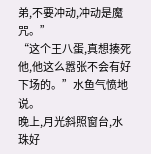弟,不要冲动,冲动是魔咒。”
“这个王八蛋,真想揍死他,他这么嚣张不会有好下场的。”水鱼气愤地说。
晚上,月光斜照窗台,水珠好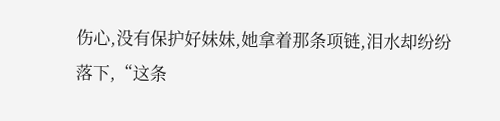伤心,没有保护好妹妹,她拿着那条项链,泪水却纷纷落下,“这条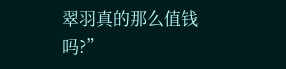翠羽真的那么值钱吗?”